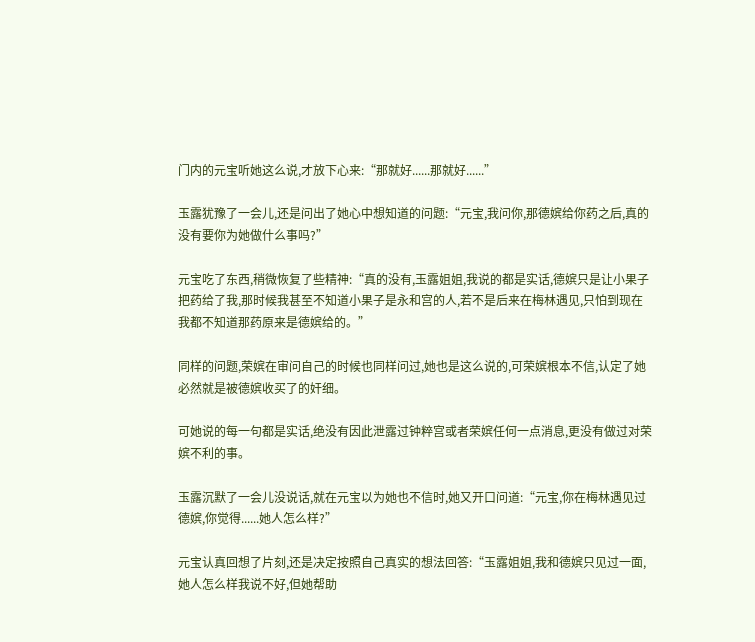门内的元宝听她这么说,才放下心来:“那就好......那就好......”

玉露犹豫了一会儿,还是问出了她心中想知道的问题:“元宝,我问你,那德嫔给你药之后,真的没有要你为她做什么事吗?”

元宝吃了东西,稍微恢复了些精神:“真的没有,玉露姐姐,我说的都是实话,德嫔只是让小果子把药给了我,那时候我甚至不知道小果子是永和宫的人,若不是后来在梅林遇见,只怕到现在我都不知道那药原来是德嫔给的。”

同样的问题,荣嫔在审问自己的时候也同样问过,她也是这么说的,可荣嫔根本不信,认定了她必然就是被德嫔收买了的奸细。

可她说的每一句都是实话,绝没有因此泄露过钟粹宫或者荣嫔任何一点消息,更没有做过对荣嫔不利的事。

玉露沉默了一会儿没说话,就在元宝以为她也不信时,她又开口问道:“元宝,你在梅林遇见过德嫔,你觉得......她人怎么样?”

元宝认真回想了片刻,还是决定按照自己真实的想法回答:“玉露姐姐,我和德嫔只见过一面,她人怎么样我说不好,但她帮助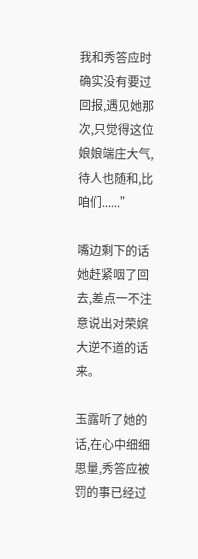我和秀答应时确实没有要过回报,遇见她那次,只觉得这位娘娘端庄大气,待人也随和,比咱们......”

嘴边剩下的话她赶紧咽了回去,差点一不注意说出对荣嫔大逆不道的话来。

玉露听了她的话,在心中细细思量,秀答应被罚的事已经过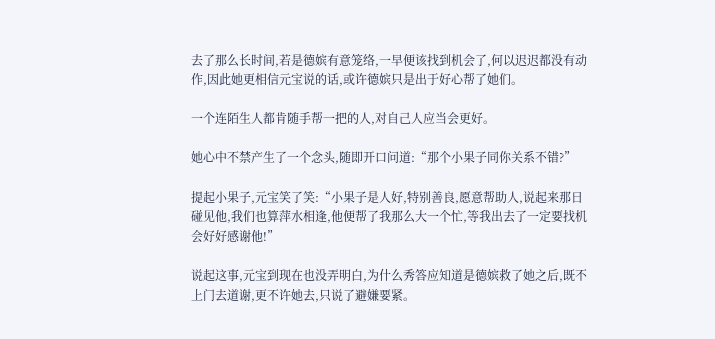去了那么长时间,若是德嫔有意笼络,一早便该找到机会了,何以迟迟都没有动作,因此她更相信元宝说的话,或许德嫔只是出于好心帮了她们。

一个连陌生人都肯随手帮一把的人,对自己人应当会更好。

她心中不禁产生了一个念头,随即开口问道:“那个小果子同你关系不错?”

提起小果子,元宝笑了笑:“小果子是人好,特别善良,愿意帮助人,说起来那日碰见他,我们也算萍水相逢,他便帮了我那么大一个忙,等我出去了一定要找机会好好感谢他!”

说起这事,元宝到现在也没弄明白,为什么秀答应知道是德嫔救了她之后,既不上门去道谢,更不许她去,只说了避嫌要紧。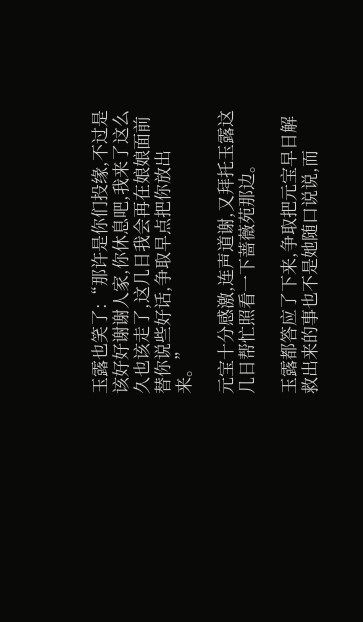玉露也笑了:“那许是你们投缘,不过是该好好谢谢人家,你休息吧,我来了这么久也该走了,这几日我会再在娘娘面前替你说些好话,争取早点把你放出来。”

元宝十分感激,连声道谢,又拜托玉露这几日帮忙照看一下蔷薇苑那边。

玉露都答应了下来,争取把元宝早日解救出来的事也不是她随口说说,而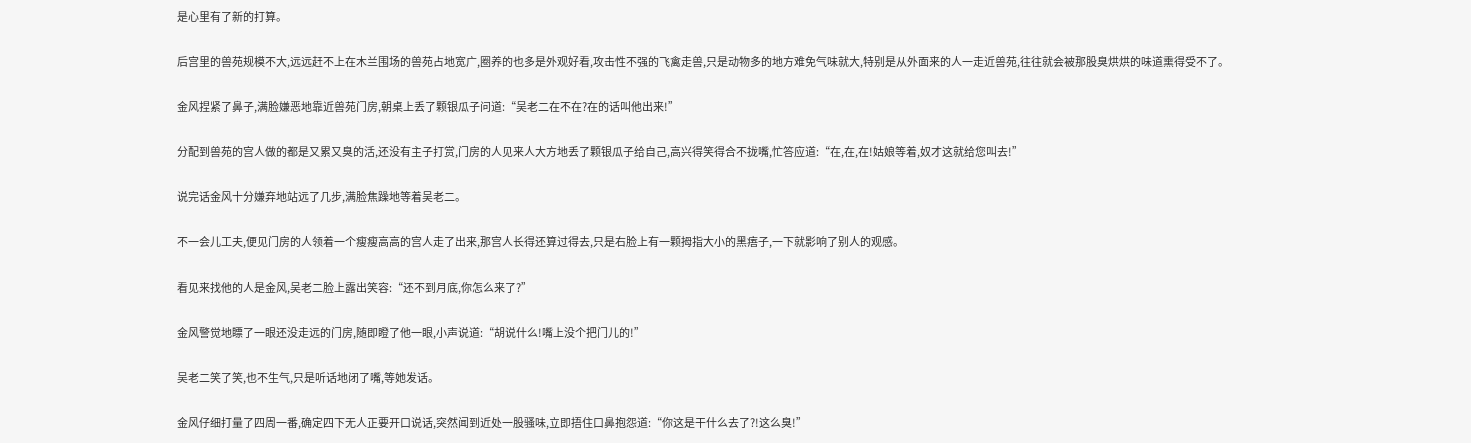是心里有了新的打算。

后宫里的兽苑规模不大,远远赶不上在木兰围场的兽苑占地宽广,圈养的也多是外观好看,攻击性不强的飞禽走兽,只是动物多的地方难免气味就大,特别是从外面来的人一走近兽苑,往往就会被那股臭烘烘的味道熏得受不了。

金风捏紧了鼻子,满脸嫌恶地靠近兽苑门房,朝桌上丢了颗银瓜子问道:“吴老二在不在?在的话叫他出来!”

分配到兽苑的宫人做的都是又累又臭的活,还没有主子打赏,门房的人见来人大方地丢了颗银瓜子给自己,高兴得笑得合不拢嘴,忙答应道:“在,在,在!姑娘等着,奴才这就给您叫去!”

说完话金风十分嫌弃地站远了几步,满脸焦躁地等着吴老二。

不一会儿工夫,便见门房的人领着一个瘦瘦高高的宫人走了出来,那宫人长得还算过得去,只是右脸上有一颗拇指大小的黑痦子,一下就影响了别人的观感。

看见来找他的人是金风,吴老二脸上露出笑容:“还不到月底,你怎么来了?”

金风警觉地瞟了一眼还没走远的门房,随即瞪了他一眼,小声说道:“胡说什么!嘴上没个把门儿的!”

吴老二笑了笑,也不生气,只是听话地闭了嘴,等她发话。

金风仔细打量了四周一番,确定四下无人正要开口说话,突然闻到近处一股骚味,立即捂住口鼻抱怨道:“你这是干什么去了?!这么臭!”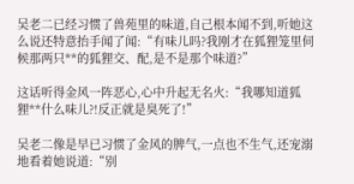吴老二已经习惯了兽苑里的味道,自己根本闻不到,听她这么说还特意抬手闻了闻:“有味儿吗?我刚才在狐狸笼里伺候那两只**的狐狸交、配,是不是那个味道?”

这话听得金风一阵恶心,心中升起无名火:“我哪知道狐狸**什么味儿?!反正就是臭死了!”

吴老二像是早已习惯了金风的脾气,一点也不生气,还宠溺地看着她说道:“别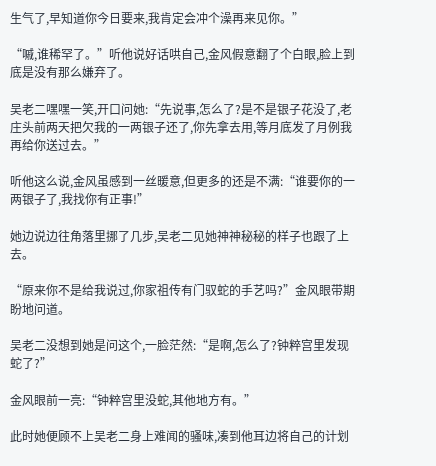生气了,早知道你今日要来,我肯定会冲个澡再来见你。”

“嘁,谁稀罕了。”听他说好话哄自己,金风假意翻了个白眼,脸上到底是没有那么嫌弃了。

吴老二嘿嘿一笑,开口问她:“先说事,怎么了?是不是银子花没了,老庄头前两天把欠我的一两银子还了,你先拿去用,等月底发了月例我再给你送过去。”

听他这么说,金风虽感到一丝暖意,但更多的还是不满:“谁要你的一两银子了,我找你有正事!”

她边说边往角落里挪了几步,吴老二见她神神秘秘的样子也跟了上去。

“原来你不是给我说过,你家祖传有门驭蛇的手艺吗?”金风眼带期盼地问道。

吴老二没想到她是问这个,一脸茫然:“是啊,怎么了?钟粹宫里发现蛇了?”

金风眼前一亮:“钟粹宫里没蛇,其他地方有。”

此时她便顾不上吴老二身上难闻的骚味,凑到他耳边将自己的计划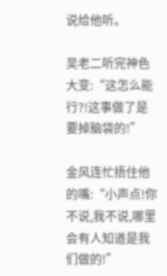说给他听。

吴老二听完神色大变:“这怎么能行?!这事做了是要掉脑袋的!”

金风连忙捂住他的嘴:“小声点!你不说,我不说,哪里会有人知道是我们做的!”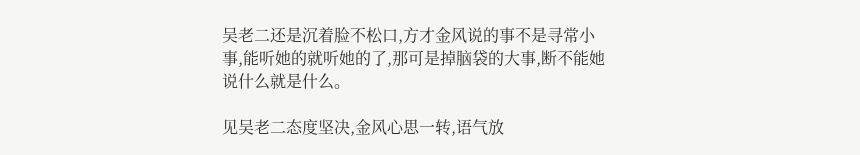吴老二还是沉着脸不松口,方才金风说的事不是寻常小事,能听她的就听她的了,那可是掉脑袋的大事,断不能她说什么就是什么。

见吴老二态度坚决,金风心思一转,语气放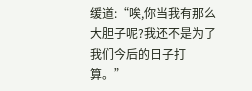缓道:“唉,你当我有那么大胆子呢?我还不是为了我们今后的日子打算。”